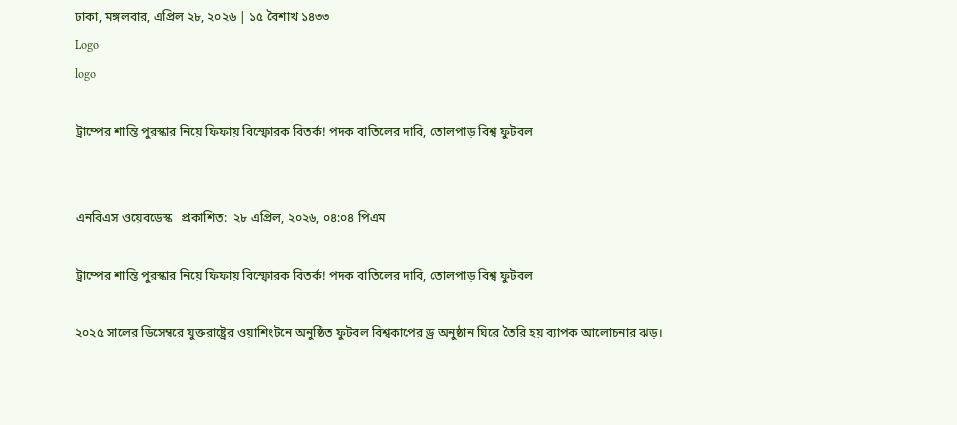ঢাকা, মঙ্গলবার, এপ্রিল ২৮, ২০২৬ | ১৫ বৈশাখ ১৪৩৩
Logo
logo

ট্রাম্পের শান্তি পুরস্কার নিয়ে ফিফায় বিস্ফোরক বিতর্ক! পদক বাতিলের দাবি, তোলপাড় বিশ্ব ফুটবল


এনবিএস ওয়েবডেস্ক   প্রকাশিত:  ২৮ এপ্রিল, ২০২৬, ০৪:০৪ পিএম

ট্রাম্পের শান্তি পুরস্কার নিয়ে ফিফায় বিস্ফোরক বিতর্ক! পদক বাতিলের দাবি, তোলপাড় বিশ্ব ফুটবল

২০২৫ সালের ডিসেম্বরে যুক্তরাষ্ট্রের ওয়াশিংটনে অনুষ্ঠিত ফুটবল বিশ্বকাপের ড্র অনুষ্ঠান ঘিরে তৈরি হয় ব্যাপক আলোচনার ঝড়।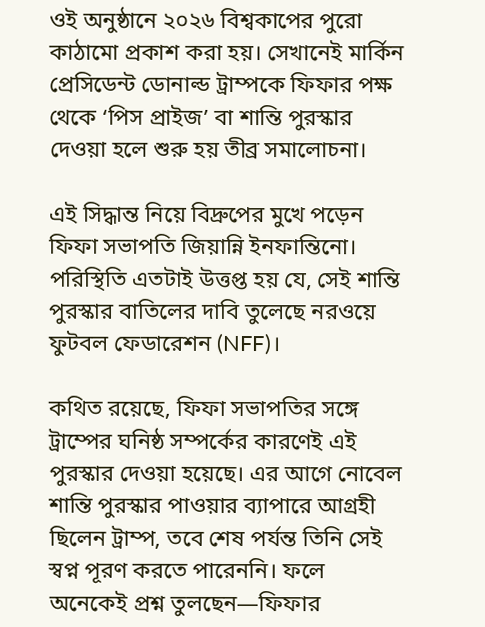ওই অনুষ্ঠানে ২০২৬ বিশ্বকাপের পুরো কাঠামো প্রকাশ করা হয়। সেখানেই মার্কিন প্রেসিডেন্ট ডোনাল্ড ট্রাম্পকে ফিফার পক্ষ থেকে ‘পিস প্রাইজ’ বা শান্তি পুরস্কার দেওয়া হলে শুরু হয় তীব্র সমালোচনা।

এই সিদ্ধান্ত নিয়ে বিদ্রুপের মুখে পড়েন ফিফা সভাপতি জিয়ান্নি ইনফান্তিনো। পরিস্থিতি এতটাই উত্তপ্ত হয় যে, সেই শান্তি পুরস্কার বাতিলের দাবি তুলেছে নরওয়ে ফুটবল ফেডারেশন (NFF)।

কথিত রয়েছে, ফিফা সভাপতির সঙ্গে ট্রাম্পের ঘনিষ্ঠ সম্পর্কের কারণেই এই পুরস্কার দেওয়া হয়েছে। এর আগে নোবেল শান্তি পুরস্কার পাওয়ার ব্যাপারে আগ্রহী ছিলেন ট্রাম্প, তবে শেষ পর্যন্ত তিনি সেই স্বপ্ন পূরণ করতে পারেননি। ফলে অনেকেই প্রশ্ন তুলছেন—ফিফার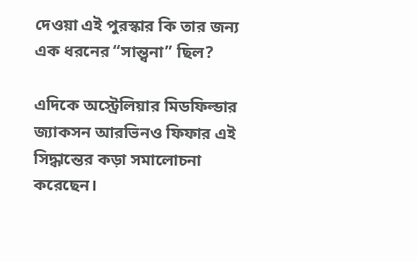দেওয়া এই পুরস্কার কি তার জন্য এক ধরনের “সান্ত্বনা” ছিল?

এদিকে অস্ট্রেলিয়ার মিডফিল্ডার জ্যাকসন আরভিনও ফিফার এই সিদ্ধান্তের কড়া সমালোচনা করেছেন।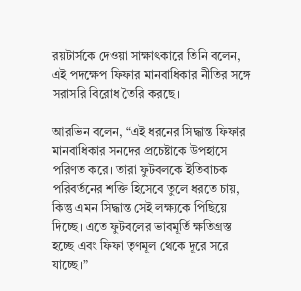রয়টার্সকে দেওয়া সাক্ষাৎকারে তিনি বলেন, এই পদক্ষেপ ফিফার মানবাধিকার নীতির সঙ্গে সরাসরি বিরোধ তৈরি করছে।

আরভিন বলেন, “এই ধরনের সিদ্ধান্ত ফিফার মানবাধিকার সনদের প্রচেষ্টাকে উপহাসে পরিণত করে। তারা ফুটবলকে ইতিবাচক পরিবর্তনের শক্তি হিসেবে তুলে ধরতে চায়, কিন্তু এমন সিদ্ধান্ত সেই লক্ষ্যকে পিছিয়ে দিচ্ছে। এতে ফুটবলের ভাবমূর্তি ক্ষতিগ্রস্ত হচ্ছে এবং ফিফা তৃণমূল থেকে দূরে সরে যাচ্ছে।”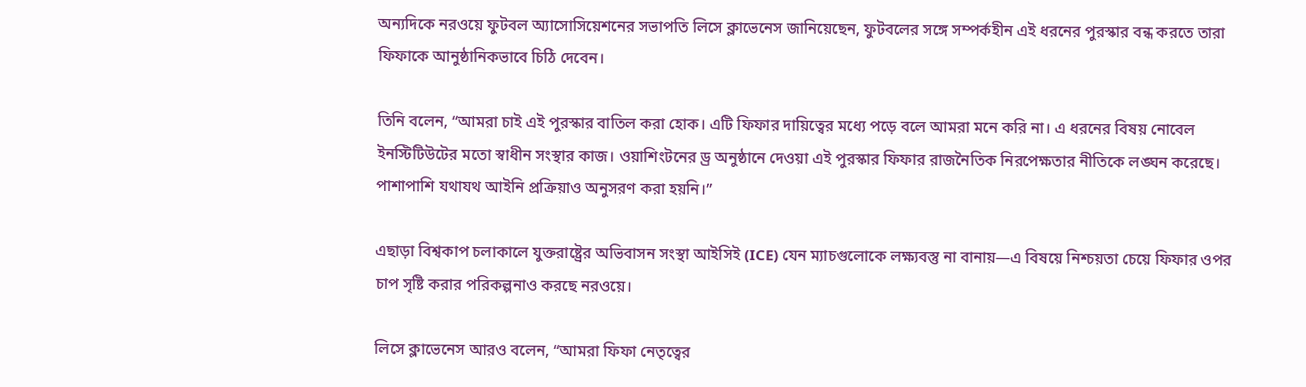অন্যদিকে নরওয়ে ফুটবল অ্যাসোসিয়েশনের সভাপতি লিসে ক্লাভেনেস জানিয়েছেন, ফুটবলের সঙ্গে সম্পর্কহীন এই ধরনের পুরস্কার বন্ধ করতে তারা ফিফাকে আনুষ্ঠানিকভাবে চিঠি দেবেন।

তিনি বলেন, “আমরা চাই এই পুরস্কার বাতিল করা হোক। এটি ফিফার দায়িত্বের মধ্যে পড়ে বলে আমরা মনে করি না। এ ধরনের বিষয় নোবেল ইনস্টিটিউটের মতো স্বাধীন সংস্থার কাজ। ওয়াশিংটনের ড্র অনুষ্ঠানে দেওয়া এই পুরস্কার ফিফার রাজনৈতিক নিরপেক্ষতার নীতিকে লঙ্ঘন করেছে। পাশাপাশি যথাযথ আইনি প্রক্রিয়াও অনুসরণ করা হয়নি।”

এছাড়া বিশ্বকাপ চলাকালে যুক্তরাষ্ট্রের অভিবাসন সংস্থা আইসিই (ICE) যেন ম্যাচগুলোকে লক্ষ্যবস্তু না বানায়—এ বিষয়ে নিশ্চয়তা চেয়ে ফিফার ওপর চাপ সৃষ্টি করার পরিকল্পনাও করছে নরওয়ে।

লিসে ক্লাভেনেস আরও বলেন, “আমরা ফিফা নেতৃত্বের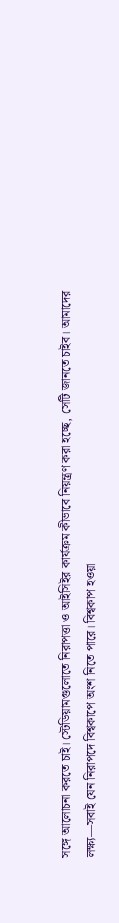সঙ্গে আলোচনা করতে চাই। স্টেডিয়ামগুলোতে নিরাপত্তা ও আইসিইর কার্যক্রম কীভাবে নিয়ন্ত্রণ করা হচ্ছে, সেটি জানতে চাইব। আমাদের লক্ষ্য—সবাই যেন নিরাপদে বিশ্বকাপে অংশ নিতে পারে। বিশ্বকাপ হওয়া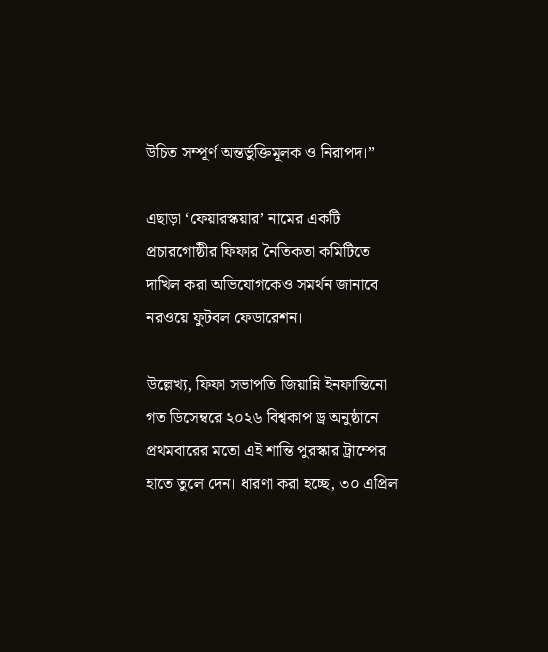উচিত সম্পূর্ণ অন্তর্ভুক্তিমূলক ও নিরাপদ।”

এছাড়া ‘ফেয়ারস্কয়ার’ নামের একটি প্রচারগোষ্ঠীর ফিফার নৈতিকতা কমিটিতে দাখিল করা অভিযোগকেও সমর্থন জানাবে নরওয়ে ফুটবল ফেডারেশন।

উল্লেখ্য, ফিফা সভাপতি জিয়ান্নি ইনফান্তিনো গত ডিসেম্বরে ২০২৬ বিশ্বকাপ ড্র অনুষ্ঠানে প্রথমবারের মতো এই শান্তি পুরস্কার ট্রাম্পের হাতে তুলে দেন। ধারণা করা হচ্ছে, ৩০ এপ্রিল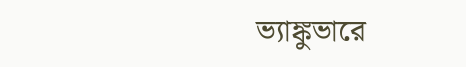ভ্যাঙ্কুভারে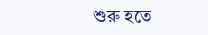শুরু হতে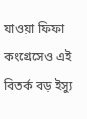যাওয়া ফিফা কংগ্রেসেও এই বিতর্ক বড় ইস্যু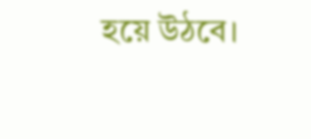হয়ে উঠবে।